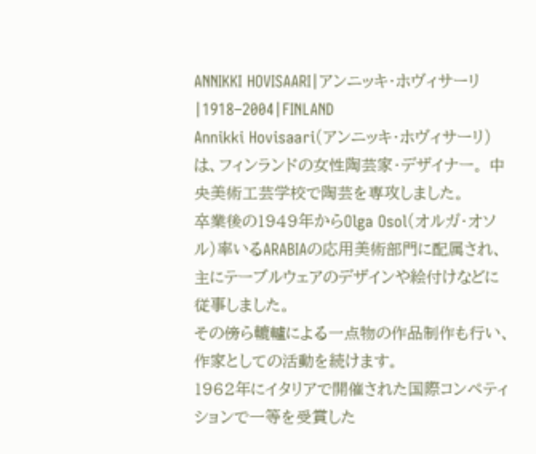ANNIKKI HOVISAARI|アンニッキ・ホヴィサーリ|1918–2004|FINLAND
Annikki Hovisaari(アンニッキ・ホヴィサーリ)は、フィンランドの女性陶芸家・デザイナー。 中央美術工芸学校で陶芸を専攻しました。
卒業後の1949年からOlga Osol(オルガ・オソル)率いるARABIAの応用美術部門に配属され、 主にテーブルウェアのデザインや絵付けなどに従事しました。
その傍ら轆轤による一点物の作品制作も行い、作家としての活動を続けます。
1962年にイタリアで開催された国際コンペティションで一等を受賞した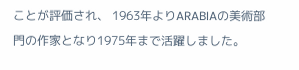ことが評価され、 1963年よりARABIAの美術部門の作家となり1975年まで活躍しました。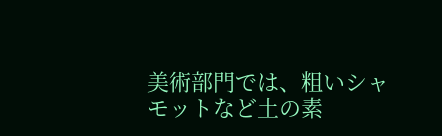美術部門では、粗いシャモットなど土の素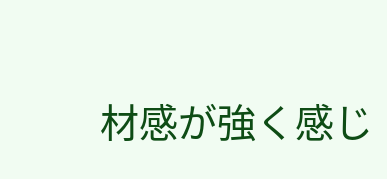材感が強く感じ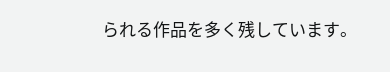られる作品を多く残しています。